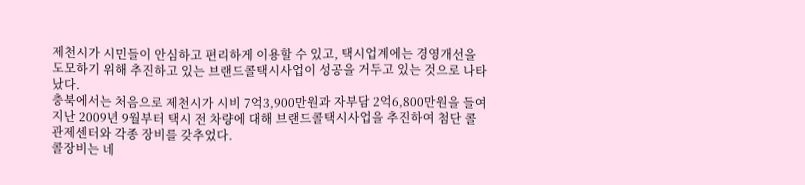제천시가 시민들이 안심하고 편리하게 이용할 수 있고, 택시업계에는 경영개선을 도모하기 위해 추진하고 있는 브랜드콜택시사업이 성공을 거두고 있는 것으로 나타났다.
충북에서는 처음으로 제천시가 시비 7억3,900만원과 자부담 2억6,800만원을 들여 지난 2009년 9월부터 택시 전 차량에 대해 브랜드콜택시사업을 추진하여 첨단 콜관제센터와 각종 장비를 갖추었다.
콜장비는 네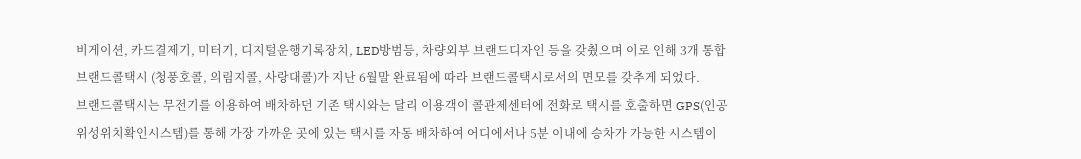비게이션, 카드결제기, 미터기, 디지털운행기록장치, LED방범등, 차량외부 브랜드디자인 등을 갖췄으며 이로 인해 3개 통합브랜드콜택시 (청풍호콜, 의림지콜, 사랑대콜)가 지난 6월말 완료됨에 따라 브랜드콜택시로서의 면모를 갖추게 되었다.
브랜드콜택시는 무전기를 이용하여 배차하던 기존 택시와는 달리 이용객이 콜관제센터에 전화로 택시를 호출하면 GPS(인공위성위치확인시스템)를 통해 가장 가까운 곳에 있는 택시를 자동 배차하여 어디에서나 5분 이내에 승차가 가능한 시스템이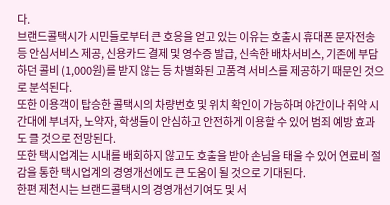다.
브랜드콜택시가 시민들로부터 큰 호응을 얻고 있는 이유는 호출시 휴대폰 문자전송 등 안심서비스 제공, 신용카드 결제 및 영수증 발급, 신속한 배차서비스, 기존에 부담하던 콜비 (1,000원)를 받지 않는 등 차별화된 고품격 서비스를 제공하기 때문인 것으로 분석된다.
또한 이용객이 탑승한 콜택시의 차량번호 및 위치 확인이 가능하며 야간이나 취약 시간대에 부녀자, 노약자, 학생들이 안심하고 안전하게 이용할 수 있어 범죄 예방 효과도 클 것으로 전망된다.
또한 택시업계는 시내를 배회하지 않고도 호출을 받아 손님을 태울 수 있어 연료비 절감을 통한 택시업계의 경영개선에도 큰 도움이 될 것으로 기대된다.
한편 제천시는 브랜드콜택시의 경영개선기여도 및 서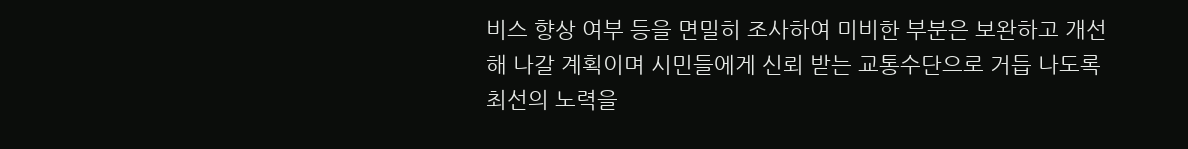비스 향상 여부 등을 면밀히 조사하여 미비한 부분은 보완하고 개선해 나갈 계획이며 시민들에게 신뢰 받는 교통수단으로 거듭 나도록 최선의 노력을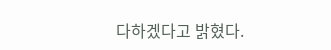다하겠다고 밝혔다.